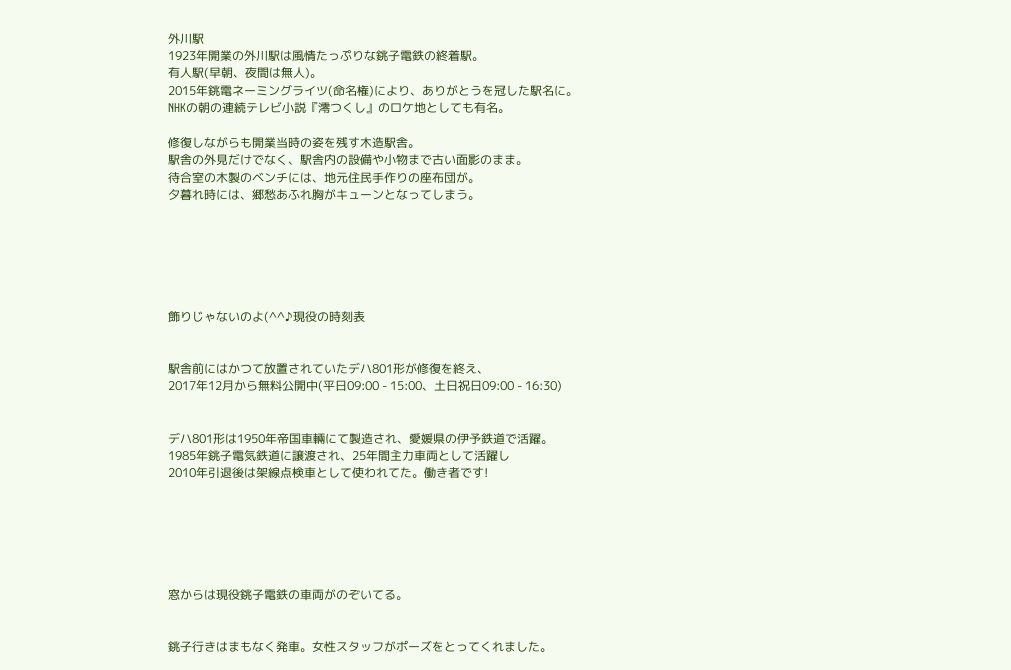外川駅
1923年開業の外川駅は風情たっぷりな銚子電鉄の終着駅。
有人駅(早朝、夜間は無人)。
2015年銚電ネーミングライツ(命名権)により、ありがとうを冠した駅名に。
NHKの朝の連続テレビ小説『澪つくし』のロケ地としても有名。

修復しながらも開業当時の姿を残す木造駅舎。
駅舎の外見だけでなく、駅舎内の設備や小物まで古い面影のまま。
待合室の木製のベンチには、地元住民手作りの座布団が。
夕暮れ時には、郷愁あふれ胸がキューンとなってしまう。






飾りじゃないのよ(^^♪現役の時刻表


駅舎前にはかつて放置されていたデハ801形が修復を終え、
2017年12月から無料公開中(平日09:00 - 15:00、土日祝日09:00 - 16:30)


デハ801形は1950年帝国車輛にて製造され、愛媛県の伊予鉄道で活躍。
1985年銚子電気鉄道に譲渡され、25年間主力車両として活躍し
2010年引退後は架線点検車として使われてた。働き者です!






窓からは現役銚子電鉄の車両がのぞいてる。


銚子行きはまもなく発車。女性スタッフがポーズをとってくれました。